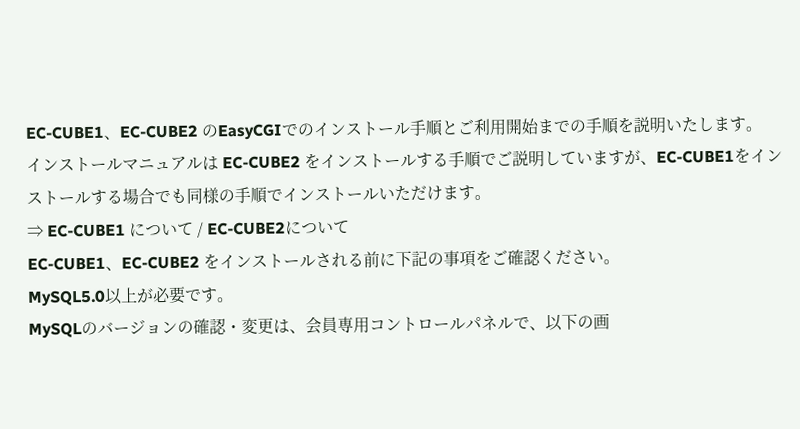EC-CUBE1、EC-CUBE2 のEasyCGIでのインストール手順とご利用開始までの手順を説明いたします。
インストールマニュアルは EC-CUBE2 をインストールする手順でご説明していますが、EC-CUBE1をインストールする場合でも同様の手順でインストールいただけます。
⇒ EC-CUBE1 について / EC-CUBE2について
EC-CUBE1、EC-CUBE2 をインストールされる前に下記の事項をご確認ください。
MySQL5.0以上が必要です。
MySQLのバージョンの確認・変更は、会員専用コントロールパネルで、以下の画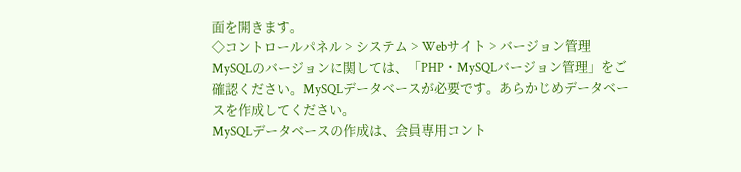面を開きます。
◇コントロールパネル > システム > Webサイト > バージョン管理
MySQLのバージョンに関しては、「PHP・MySQLバージョン管理」をご確認ください。MySQLデータベースが必要です。あらかじめデータベースを作成してください。
MySQLデータベースの作成は、会員専用コント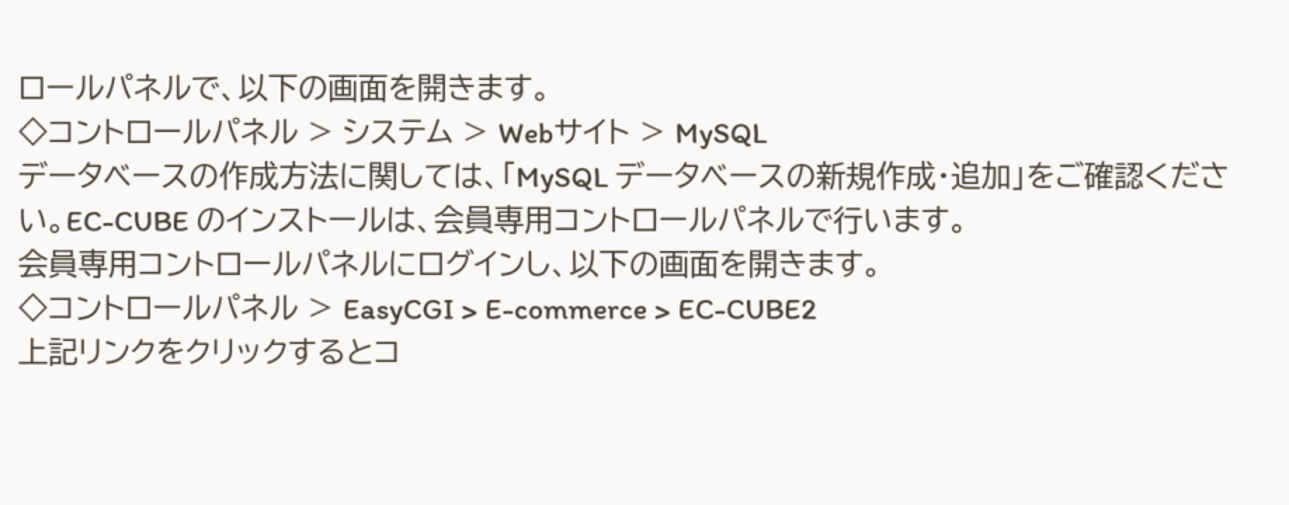ロールパネルで、以下の画面を開きます。
◇コントロールパネル > システム > Webサイト > MySQL
データベースの作成方法に関しては、「MySQL データベースの新規作成・追加」をご確認ください。EC-CUBE のインストールは、会員専用コントロールパネルで行います。
会員専用コントロールパネルにログインし、以下の画面を開きます。
◇コントロールパネル > EasyCGI > E-commerce > EC-CUBE2
上記リンクをクリックするとコ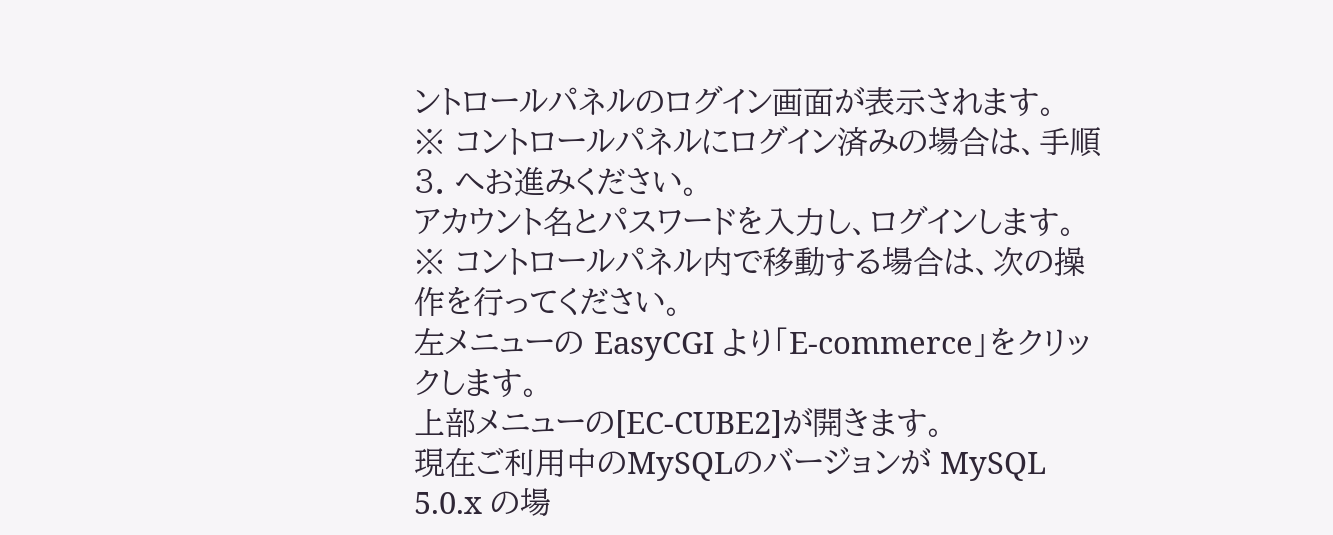ントロールパネルのログイン画面が表示されます。
※ コントロールパネルにログイン済みの場合は、手順 3. へお進みください。
アカウント名とパスワードを入力し、ログインします。
※ コントロールパネル内で移動する場合は、次の操作を行ってください。
左メニューの EasyCGI より「E-commerce」をクリックします。
上部メニューの[EC-CUBE2]が開きます。
現在ご利用中のMySQLのバージョンが MySQL 5.0.x の場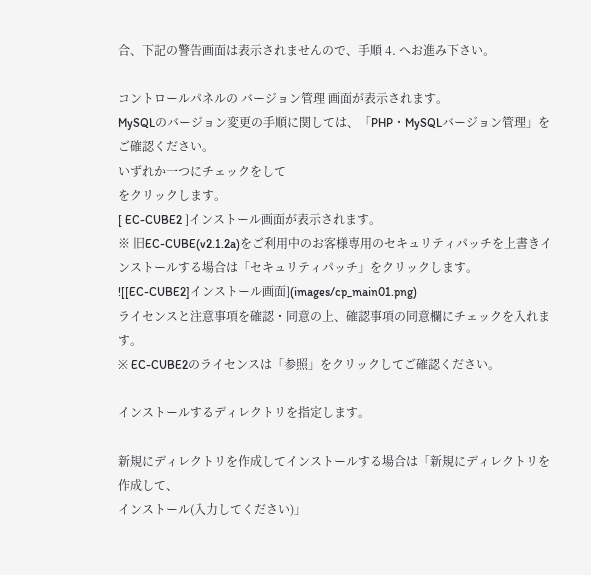合、下記の警告画面は表示されませんので、手順 4. へお進み下さい。

コントロールパネルの バージョン管理 画面が表示されます。
MySQLのバージョン変更の手順に関しては、「PHP・MySQLバージョン管理」をご確認ください。
いずれか一つにチェックをして
をクリックします。
[ EC-CUBE2 ]インストール画面が表示されます。
※ 旧EC-CUBE(v2.1.2a)をご利用中のお客様専用のセキュリティパッチを上書きインストールする場合は「セキュリティパッチ」をクリックします。
![[EC-CUBE2]インストール画面](images/cp_main01.png)
ライセンスと注意事項を確認・同意の上、確認事項の同意欄にチェックを入れます。
※ EC-CUBE2のライセンスは「参照」をクリックしてご確認ください。

インストールするディレクトリを指定します。

新規にディレクトリを作成してインストールする場合は「新規にディレクトリを作成して、
インストール(入力してください)」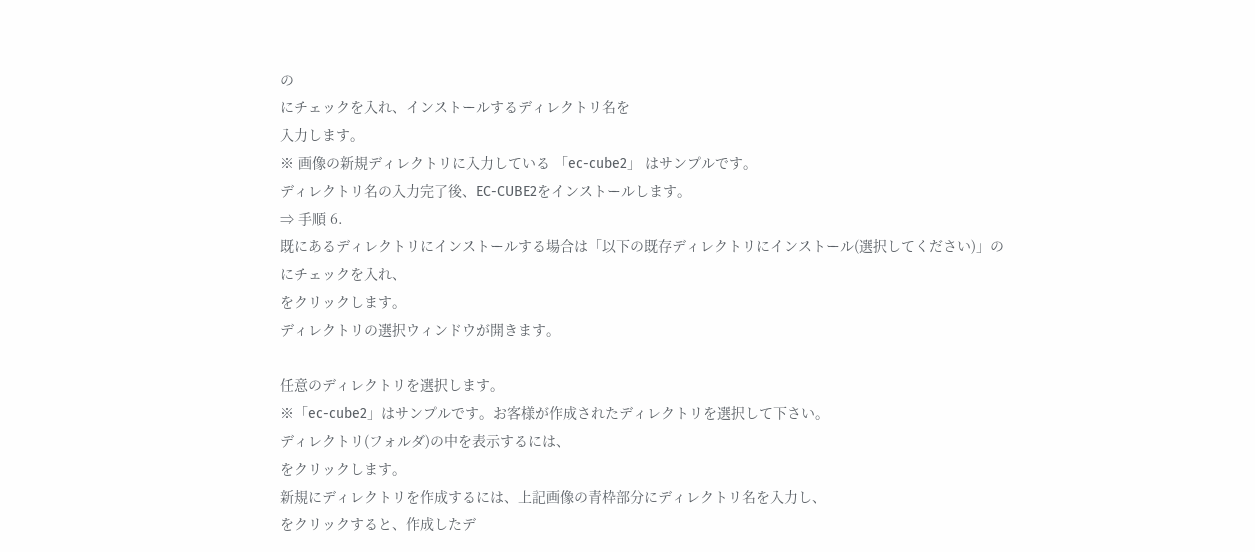の
にチェックを入れ、インストールするディレクトリ名を
入力します。
※ 画像の新規ディレクトリに入力している 「ec-cube2」 はサンプルです。
ディレクトリ名の入力完了後、EC-CUBE2をインストールします。
⇒ 手順 6.
既にあるディレクトリにインストールする場合は「以下の既存ディレクトリにインストール(選択してください)」の
にチェックを入れ、
をクリックします。
ディレクトリの選択ウィンドウが開きます。

任意のディレクトリを選択します。
※「ec-cube2」はサンプルです。お客様が作成されたディレクトリを選択して下さい。
ディレクトリ(フォルダ)の中を表示するには、
をクリックします。
新規にディレクトリを作成するには、上記画像の青枠部分にディレクトリ名を入力し、
をクリックすると、作成したデ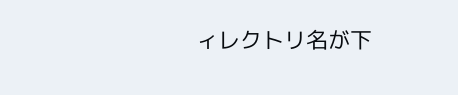ィレクトリ名が下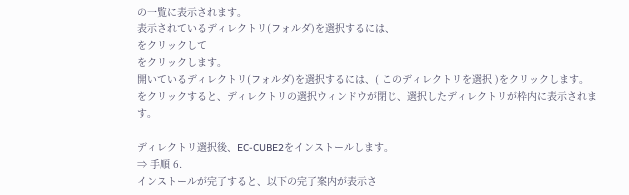の一覧に表示されます。
表示されているディレクトリ(フォルダ)を選択するには、
をクリックして
をクリックします。
開いているディレクトリ(フォルダ)を選択するには、( このディレクトリを選択 )をクリックします。
をクリックすると、ディレクトリの選択ウィンドウが閉じ、選択したディレクトリが枠内に表示されます。

ディレクトリ選択後、EC-CUBE2をインストールします。
⇒ 手順 6.
インストールが完了すると、以下の完了案内が表示さ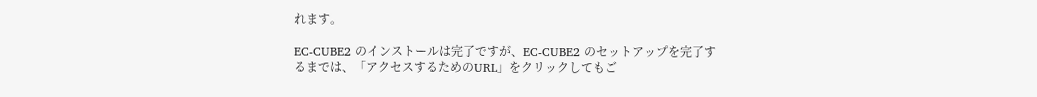れます。

EC-CUBE2 のインストールは完了ですが、EC-CUBE2 のセットアップを完了するまでは、「アクセスするためのURL」をクリックしてもご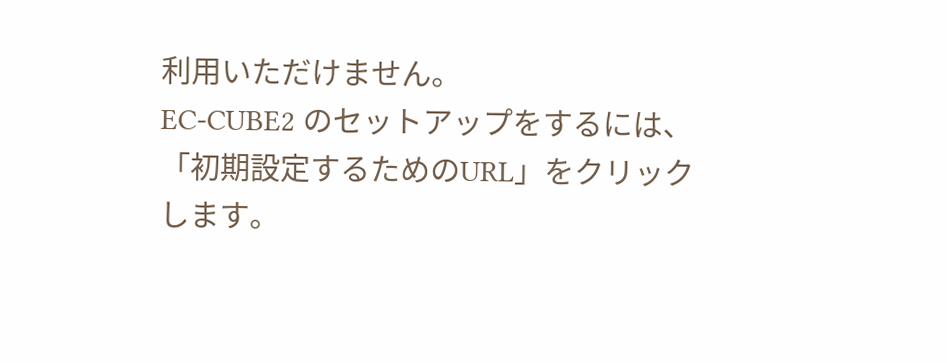利用いただけません。
EC-CUBE2 のセットアップをするには、「初期設定するためのURL」をクリックします。